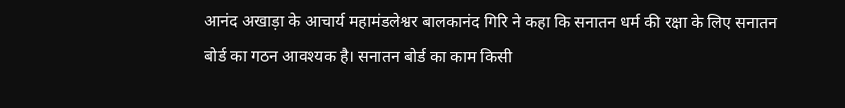आनंद अखाड़ा के आचार्य महामंडलेश्वर बालकानंद गिरि ने कहा कि सनातन धर्म की रक्षा के लिए सनातन बोर्ड का गठन आवश्यक है। सनातन बोर्ड का काम किसी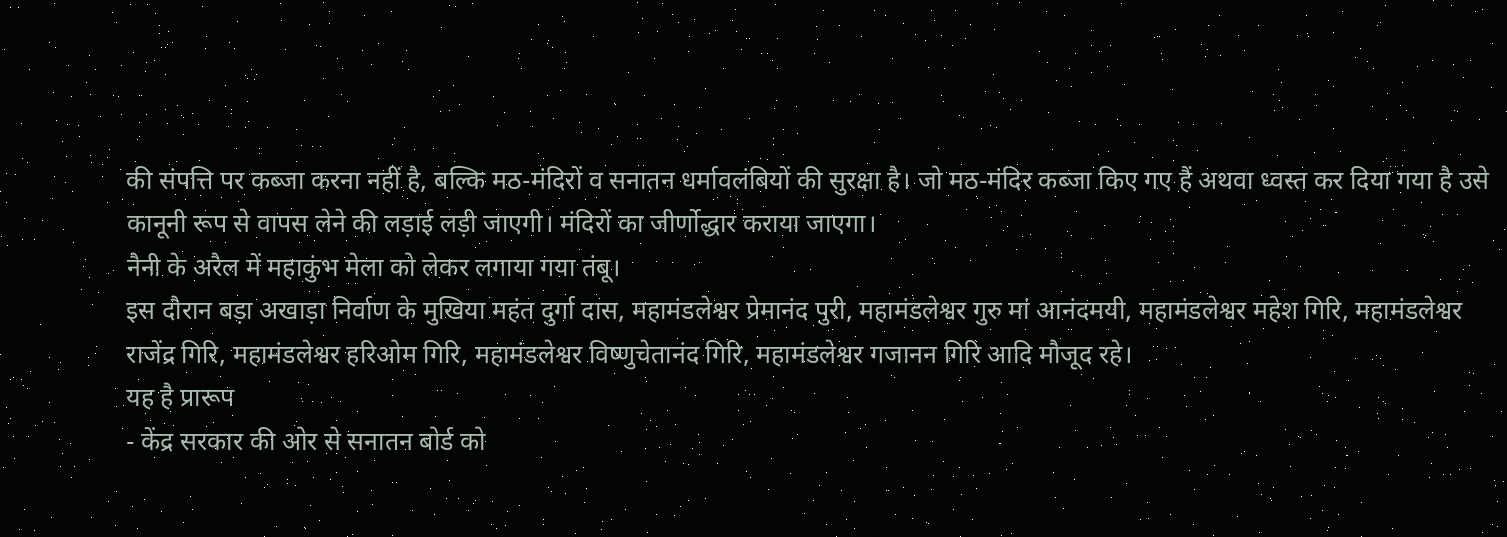की संपत्ति पर कब्जा करना नहीं है, बल्कि मठ-मंदिरों व सनातन धर्मावलंबियों की सुरक्षा है। जो मठ-मंदिर कब्जा किए गए हैं अथवा ध्वस्त कर दिया गया है उसे कानूनी रूप से वापस लेने की लड़ाई लड़ी जाएगी। मंदिरों का जीर्णोद्धार कराया जाएगा।
नैनी के अरैल में महाकुंभ मेला को लेकर लगाया गया तंबू।
इस दौरान बड़ा अखाड़ा निर्वाण के मुखिया महंत दुर्गा दास, महामंडलेश्वर प्रेमानंद पुरी, महामंडलेश्वर गुरु मां आनंदमयी, महामंडलेश्वर महेश गिरि, महामंडलेश्वर राजेंद्र गिरि, महामंडलेश्वर हरिओम गिरि, महामंडलेश्वर विष्णुचेतानंद गिरि, महामंडलेश्वर गजानन गिरि आदि मौजूद रहे।
यह है प्रारूप
- केंद्र सरकार की ओर से सनातन बोर्ड को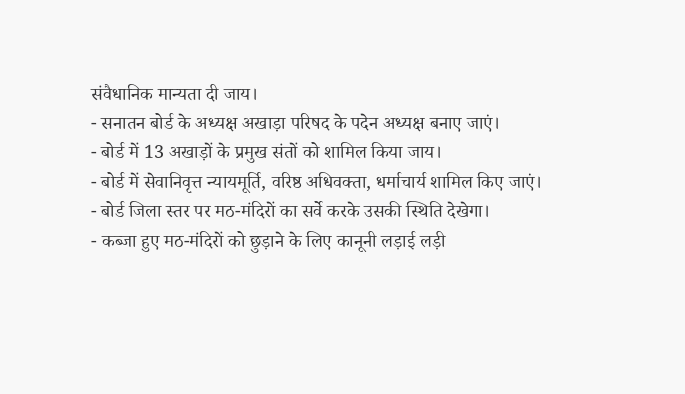संवैधानिक मान्यता दी जाय।
- सनातन बोर्ड के अध्यक्ष अखाड़ा परिषद के पदेन अध्यक्ष बनाए जाएं।
- बोर्ड में 13 अखाड़ों के प्रमुख संतों को शामिल किया जाय।
- बोर्ड में सेवानिवृत्त न्यायमूर्ति, वरिष्ठ अधिवक्ता, धर्माचार्य शामिल किए जाएं।
- बोर्ड जिला स्तर पर मठ-मंदिरों का सर्वे करके उसकी स्थिति देखेगा।
- कब्जा हुए मठ-मंदिरों को छुड़ाने के लिए कानूनी लड़ाई लड़ी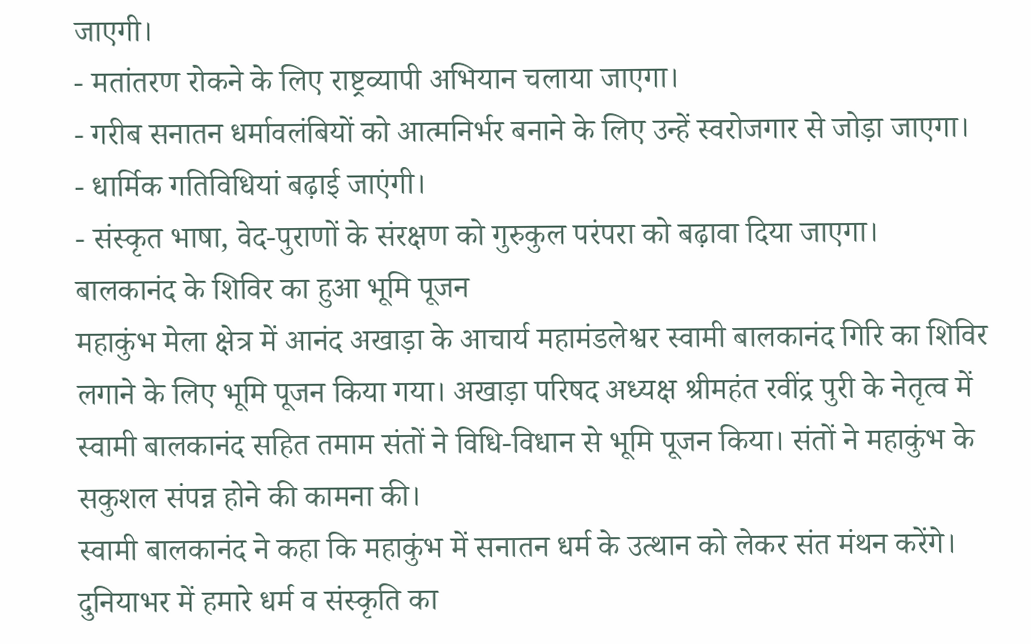जाएगी।
- मतांतरण रोकने के लिए राष्ट्रव्यापी अभियान चलाया जाएगा।
- गरीब सनातन धर्मावलंबियों को आत्मनिर्भर बनाने के लिए उन्हें स्वरोजगार से जोड़ा जाएगा।
- धार्मिक गतिविधियां बढ़ाई जाएंगी।
- संस्कृत भाषा, वेद-पुराणों के संरक्षण को गुरुकुल परंपरा को बढ़ावा दिया जाएगा।
बालकानंद के शिविर का हुआ भूमि पूजन
महाकुंभ मेला क्षेत्र में आनंद अखाड़ा के आचार्य महामंडलेश्वर स्वामी बालकानंद गिरि का शिविर लगाने के लिए भूमि पूजन किया गया। अखाड़ा परिषद अध्यक्ष श्रीमहंत रवींद्र पुरी के नेतृत्व में स्वामी बालकानंद सहित तमाम संतों ने विधि-विधान से भूमि पूजन किया। संतों ने महाकुंभ के सकुशल संपन्न होने की कामना की।
स्वामी बालकानंद ने कहा कि महाकुंभ में सनातन धर्म के उत्थान को लेकर संत मंथन करेंगे। दुनियाभर में हमारे धर्म व संस्कृति का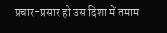प्रचार-प्रसार हो उस दिशा में तमाम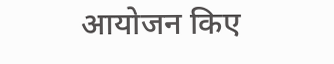आयोजन किए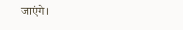जाएंगे।